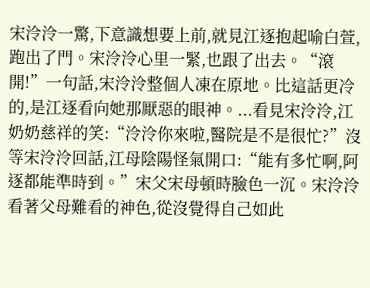宋泠泠一驚,下意識想要上前,就見江逐抱起喻白萱,跑出了門。宋泠泠心里一緊,也跟了出去。“滾開!”一句話,宋泠泠整個人凍在原地。比這話更冷的,是江逐看向她那厭惡的眼神。...看見宋泠泠,江奶奶慈祥的笑:“泠泠你來啦,醫院是不是很忙?”沒等宋泠泠回話,江母陰陽怪氣開口:“能有多忙啊,阿逐都能準時到。”宋父宋母頓時臉色一沉。宋泠泠看著父母難看的神色,從沒覺得自己如此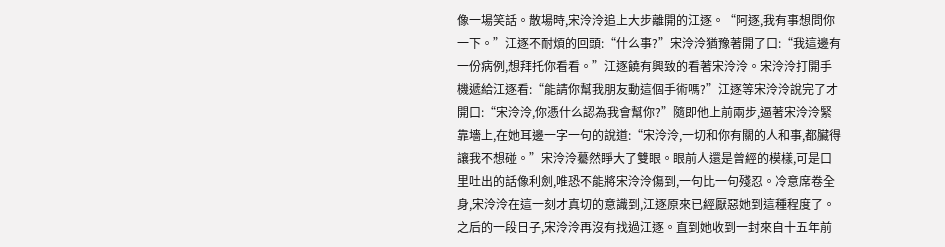像一場笑話。散場時,宋泠泠追上大步離開的江逐。“阿逐,我有事想問你一下。”江逐不耐煩的回頭:“什么事?”宋泠泠猶豫著開了口:“我這邊有一份病例,想拜托你看看。”江逐饒有興致的看著宋泠泠。宋泠泠打開手機遞給江逐看:“能請你幫我朋友動這個手術嗎?”江逐等宋泠泠說完了才開口:“宋泠泠,你憑什么認為我會幫你?”隨即他上前兩步,逼著宋泠泠緊靠墻上,在她耳邊一字一句的說道:“宋泠泠,一切和你有關的人和事,都臟得讓我不想碰。”宋泠泠驀然睜大了雙眼。眼前人還是曾經的模樣,可是口里吐出的話像利劍,唯恐不能將宋泠泠傷到,一句比一句殘忍。冷意席卷全身,宋泠泠在這一刻才真切的意識到,江逐原來已經厭惡她到這種程度了。之后的一段日子,宋泠泠再沒有找過江逐。直到她收到一封來自十五年前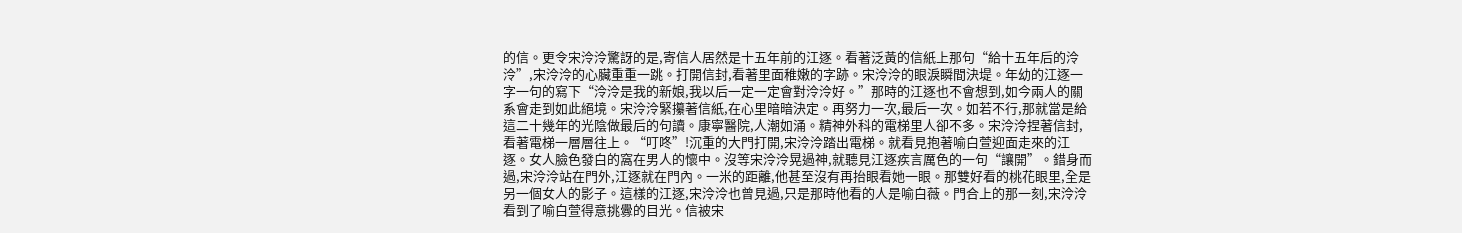的信。更令宋泠泠驚訝的是,寄信人居然是十五年前的江逐。看著泛黃的信紙上那句“給十五年后的泠泠”,宋泠泠的心臟重重一跳。打開信封,看著里面稚嫩的字跡。宋泠泠的眼淚瞬間決堤。年幼的江逐一字一句的寫下“泠泠是我的新娘,我以后一定一定會對泠泠好。”那時的江逐也不會想到,如今兩人的關系會走到如此絕境。宋泠泠緊攥著信紙,在心里暗暗決定。再努力一次,最后一次。如若不行,那就當是給這二十幾年的光陰做最后的句讀。康寧醫院,人潮如涌。精神外科的電梯里人卻不多。宋泠泠捏著信封,看著電梯一層層往上。“叮咚”!沉重的大門打開,宋泠泠踏出電梯。就看見抱著喻白萱迎面走來的江逐。女人臉色發白的窩在男人的懷中。沒等宋泠泠晃過神,就聽見江逐疾言厲色的一句“讓開”。錯身而過,宋泠泠站在門外,江逐就在門內。一米的距離,他甚至沒有再抬眼看她一眼。那雙好看的桃花眼里,全是另一個女人的影子。這樣的江逐,宋泠泠也曾見過,只是那時他看的人是喻白薇。門合上的那一刻,宋泠泠看到了喻白萱得意挑釁的目光。信被宋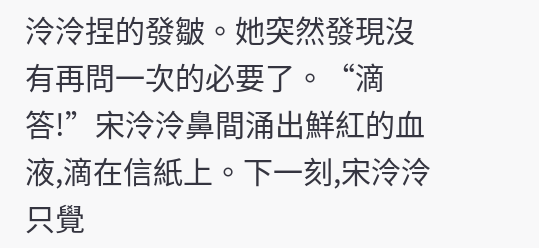泠泠捏的發皺。她突然發現沒有再問一次的必要了。“滴答!”宋泠泠鼻間涌出鮮紅的血液,滴在信紙上。下一刻,宋泠泠只覺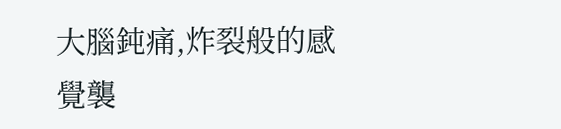大腦鈍痛,炸裂般的感覺襲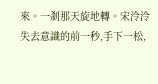來。一剎那天旋地轉。宋泠泠失去意識的前一秒,手下一松,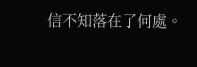信不知落在了何處。